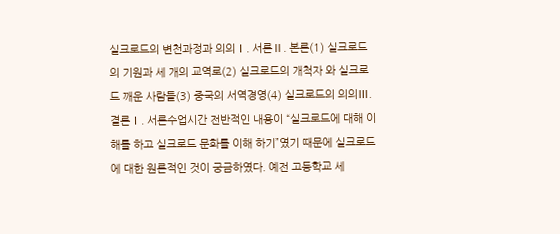실크로드의 변천과정과 의의Ⅰ. 서론Ⅱ. 본론(1) 실크로드의 기원과 세 개의 교역로(2) 실크로드의 개척자 와 실크로드 깨운 사람들(3) 중국의 서역경영(4) 실크로드의 의의Ⅲ. 결론Ⅰ. 서론수업시간 전반적인 내용이 “실크로드에 대해 이해를 하고 실크로드 문화를 이해 하기”였기 때문에 실크로드에 대한 원론적인 것이 궁금하였다. 예전 고등학교 세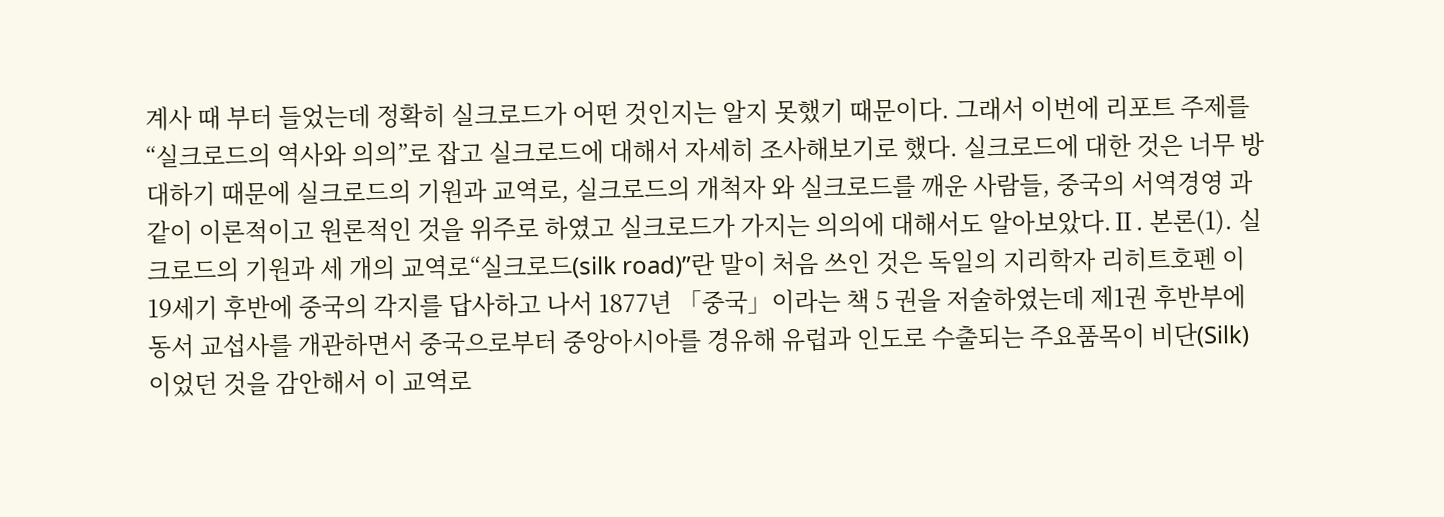계사 때 부터 들었는데 정확히 실크로드가 어떤 것인지는 알지 못했기 때문이다. 그래서 이번에 리포트 주제를“실크로드의 역사와 의의”로 잡고 실크로드에 대해서 자세히 조사해보기로 했다. 실크로드에 대한 것은 너무 방대하기 때문에 실크로드의 기원과 교역로, 실크로드의 개척자 와 실크로드를 깨운 사람들, 중국의 서역경영 과 같이 이론적이고 원론적인 것을 위주로 하였고 실크로드가 가지는 의의에 대해서도 알아보았다.Ⅱ. 본론(1). 실크로드의 기원과 세 개의 교역로“실크로드(silk road)”란 말이 처음 쓰인 것은 독일의 지리학자 리히트호펜 이 19세기 후반에 중국의 각지를 답사하고 나서 1877년 「중국」이라는 책 5 권을 저술하였는데 제1권 후반부에 동서 교섭사를 개관하면서 중국으로부터 중앙아시아를 경유해 유럽과 인도로 수출되는 주요품목이 비단(Silk)이었던 것을 감안해서 이 교역로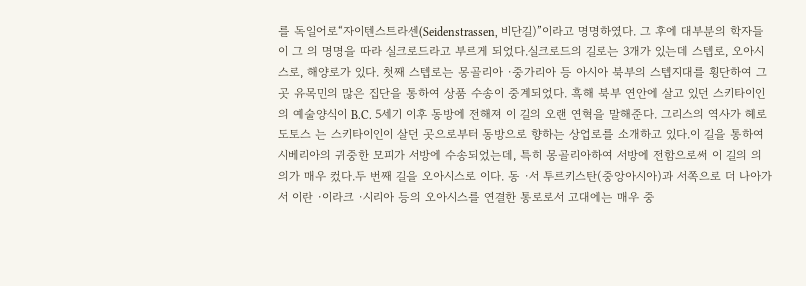를 독일어로“자이텐스트라센(Seidenstrassen, 비단길)”이라고 명명하였다. 그 후에 대부분의 학자들이 그 의 명명을 따라 실크로드라고 부르게 되었다.실크로드의 길로는 3개가 있는데 스텝로, 오아시스로, 해양로가 있다. 첫째 스텝로는 몽골리아 ·중가리아 등 아시아 북부의 스텝지대를 횡단하여 그곳 유목민의 많은 집단을 통하여 상품 수송이 중계되었다. 흑해 북부 연안에 살고 있던 스키타이인의 예술양식이 B.C. 5세기 이후 동방에 전해져 이 길의 오랜 연혁을 말해준다. 그리스의 역사가 헤로도토스 는 스키타이인이 살던 곳으로부터 동방으로 향하는 상업로를 소개하고 있다.이 길을 통하여 시베리아의 귀중한 모피가 서방에 수송되었는데, 특히 몽골리아하여 서방에 전함으로써 이 길의 의의가 매우 컸다.두 번째 길을 오아시스로 이다. 동 ·서 투르키스탄(중앙아시아)과 서쪽으로 더 나아가서 이란 ·이라크 ·시리아 등의 오아시스를 연결한 통로로서 고대에는 매우 중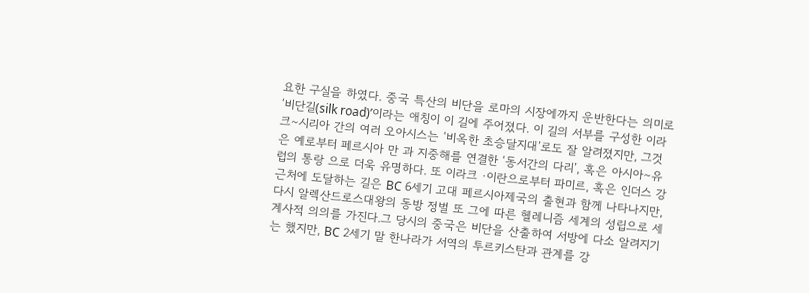요한 구실을 하였다. 중국 특산의 비단을 로마의 시장에까지 운반한다는 의미로 ‘비단길(silk road)’이라는 애칭이 이 길에 주어졌다. 이 길의 서부를 구성한 이라크∼시리아 간의 여러 오아시스는 ‘비옥한 초승달지대’로도 잘 알려졌지만, 그것은 예로부터 페르시아 만 과 지중해를 연결한 ‘동서간의 다리’, 혹은 아시아∼유럽의 통랑 으로 더욱 유명하다. 또 이라크 ·이란으로부터 파미르, 혹은 인더스 강 근처에 도달하는 길은 BC 6세기 고대 페르시아제국의 출현과 함께 나타나지만, 다시 알렉산드로스대왕의 동방 정벌 또 그에 따른 헬레니즘 세계의 성립으로 세계사적 의의를 가진다.그 당시의 중국은 비단을 산출하여 서방에 다소 알려지기는 했지만, BC 2세기 말 한나라가 서역의 투르키스탄과 관계를 강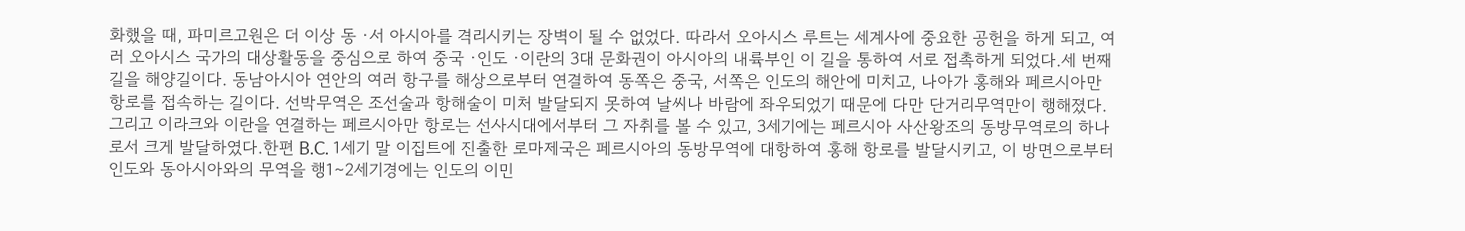화했을 때, 파미르고원은 더 이상 동 ·서 아시아를 격리시키는 장벽이 될 수 없었다. 따라서 오아시스 루트는 세계사에 중요한 공헌을 하게 되고, 여러 오아시스 국가의 대상활동을 중심으로 하여 중국 ·인도 ·이란의 3대 문화권이 아시아의 내륙부인 이 길을 통하여 서로 접촉하게 되었다.세 번째 길을 해양길이다. 동남아시아 연안의 여러 항구를 해상으로부터 연결하여 동쪽은 중국, 서쪽은 인도의 해안에 미치고, 나아가 홍해와 페르시아만 항로를 접속하는 길이다. 선박무역은 조선술과 항해술이 미처 발달되지 못하여 날씨나 바람에 좌우되었기 때문에 다만 단거리무역만이 행해졌다. 그리고 이라크와 이란을 연결하는 페르시아만 항로는 선사시대에서부터 그 자취를 볼 수 있고, 3세기에는 페르시아 사산왕조의 동방무역로의 하나로서 크게 발달하였다.한편 B.C. 1세기 말 이집트에 진출한 로마제국은 페르시아의 동방무역에 대항하여 홍해 항로를 발달시키고, 이 방면으로부터 인도와 동아시아와의 무역을 행1∼2세기경에는 인도의 이민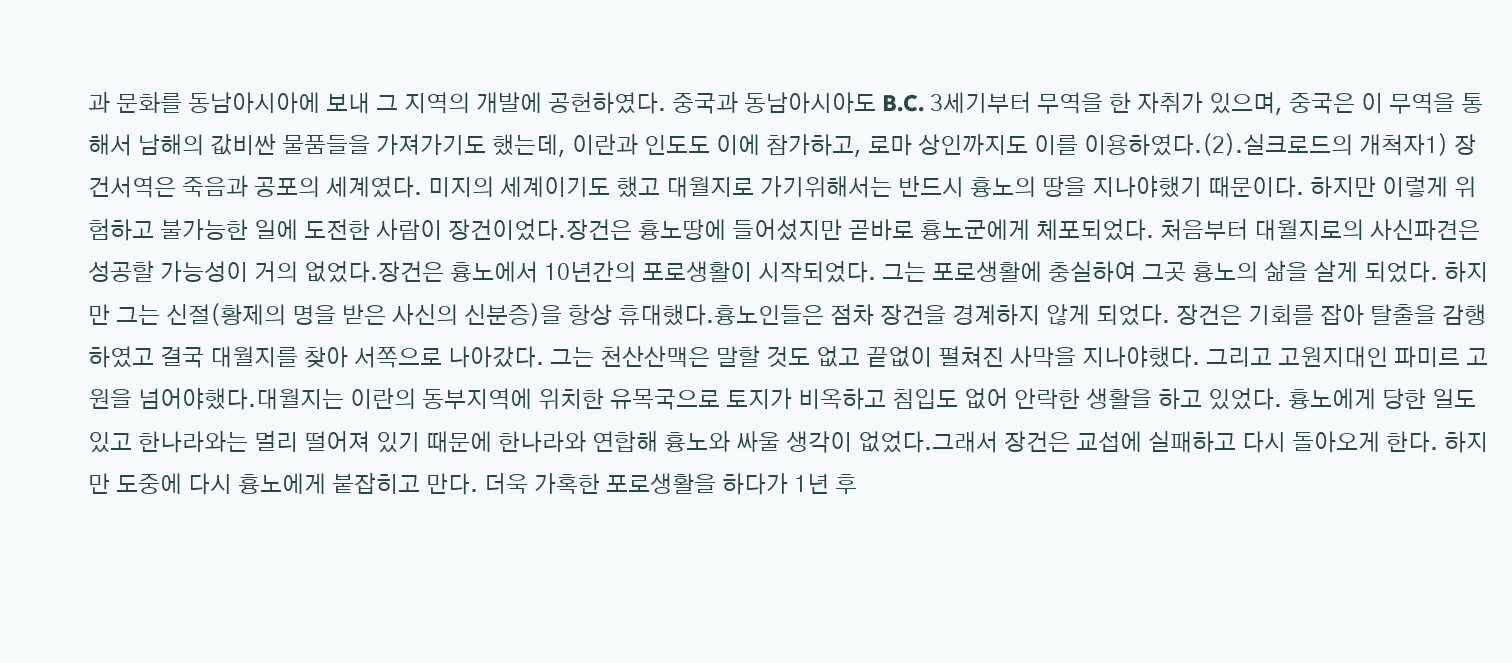과 문화를 동남아시아에 보내 그 지역의 개발에 공헌하였다. 중국과 동남아시아도 B.C. 3세기부터 무역을 한 자취가 있으며, 중국은 이 무역을 통해서 남해의 값비싼 물품들을 가져가기도 했는데, 이란과 인도도 이에 참가하고, 로마 상인까지도 이를 이용하였다.(2).실크로드의 개척자1) 장건서역은 죽음과 공포의 세계였다. 미지의 세계이기도 했고 대월지로 가기위해서는 반드시 흉노의 땅을 지나야했기 때문이다. 하지만 이렇게 위험하고 불가능한 일에 도전한 사람이 장건이었다.장건은 흉노땅에 들어섰지만 곧바로 흉노군에게 체포되었다. 처음부터 대월지로의 사신파견은 성공할 가능성이 거의 없었다.장건은 흉노에서 10년간의 포로생활이 시작되었다. 그는 포로생활에 충실하여 그곳 흉노의 삶을 살게 되었다. 하지만 그는 신절(황제의 명을 받은 사신의 신분증)을 항상 휴대했다.흉노인들은 점차 장건을 경계하지 않게 되었다. 장건은 기회를 잡아 탈출을 감행하였고 결국 대월지를 찾아 서쪽으로 나아갔다. 그는 천산산맥은 말할 것도 없고 끝없이 펼쳐진 사막을 지나야했다. 그리고 고원지대인 파미르 고원을 넘어야했다.대월지는 이란의 동부지역에 위치한 유목국으로 토지가 비옥하고 침입도 없어 안락한 생활을 하고 있었다. 흉노에게 당한 일도 있고 한나라와는 멀리 떨어져 있기 때문에 한나라와 연합해 흉노와 싸울 생각이 없었다.그래서 장건은 교섭에 실패하고 다시 돌아오게 한다. 하지만 도중에 다시 흉노에게 붙잡히고 만다. 더욱 가혹한 포로생활을 하다가 1년 후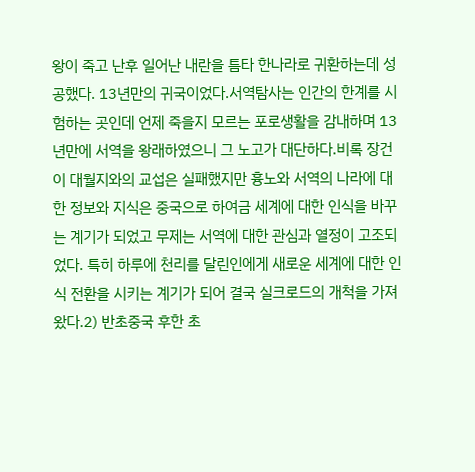왕이 죽고 난후 일어난 내란을 틈타 한나라로 귀환하는데 성공했다. 13년만의 귀국이었다.서역탐사는 인간의 한계를 시험하는 곳인데 언제 죽을지 모르는 포로생활을 감내하며 13년만에 서역을 왕래하였으니 그 노고가 대단하다.비록 장건이 대월지와의 교섭은 실패했지만 흉노와 서역의 나라에 대한 정보와 지식은 중국으로 하여금 세계에 대한 인식을 바꾸는 계기가 되었고 무제는 서역에 대한 관심과 열정이 고조되었다. 특히 하루에 천리를 달린인에게 새로운 세계에 대한 인식 전환을 시키는 계기가 되어 결국 실크로드의 개척을 가져왔다.2) 반초중국 후한 초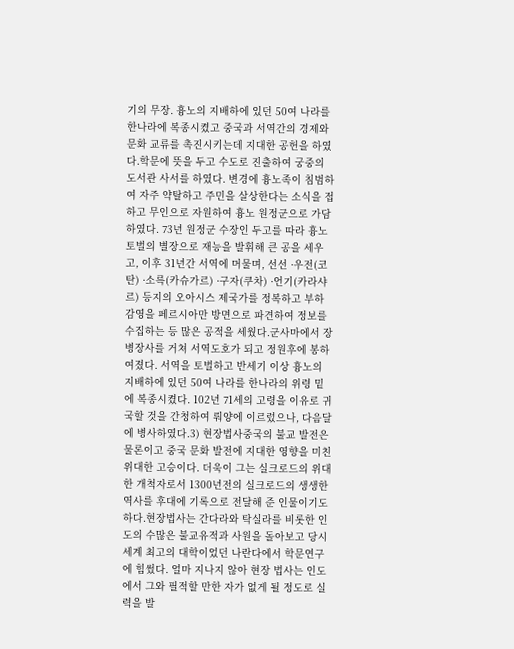기의 무장. 흉노의 지배하에 있던 50여 나라를 한나라에 복종시켰고 중국과 서역간의 경제와 문화 교류를 촉진시키는데 지대한 공헌을 하였다.학문에 뜻을 두고 수도로 진출하여 궁중의 도서관 사서를 하였다. 변경에 흉노족이 침범하여 자주 약탈하고 주민을 살상한다는 소식을 접하고 무인으로 자원하여 흉노 원정군으로 가담하였다. 73년 원정군 수장인 두고를 따라 흉노토벌의 별장으로 재능을 발휘해 큰 공을 세우고, 이후 31년간 서역에 머물며, 선선 ·우전(코탄) ·소륵(카슈가르) ·구자(쿠차) ·언기(카라샤르) 등지의 오아시스 제국가를 정복하고 부하 감영을 페르시아만 방면으로 파견하여 정보를 수집하는 등 많은 공적을 세웠다.군사마에서 장병장사를 거쳐 서역도호가 되고 정원후에 봉하여졌다. 서역을 토벌하고 반세기 이상 흉노의 지배하에 있던 50여 나라를 한나라의 위령 밑에 복종시켰다. 102년 71세의 고령을 이유로 귀국할 것을 간청하여 뤄양에 이르렀으나, 다음달에 병사하였다.3) 현장법사중국의 불교 발전은 물론이고 중국 문화 발전에 지대한 영향을 미친 위대한 고승이다. 더욱이 그는 실크로드의 위대한 개척자로서 1300년전의 실크로드의 생생한 역사를 후대에 기록으로 전달해 준 인물이기도 하다.현장법사는 간다라와 탁실라를 비롯한 인도의 수많은 불교유적과 사원을 돌아보고 당시 세계 최고의 대학이었던 나란다에서 학문연구에 힘썼다. 얼마 지나지 않아 현장 법사는 인도에서 그와 필적할 만한 자가 없게 될 정도로 실력을 발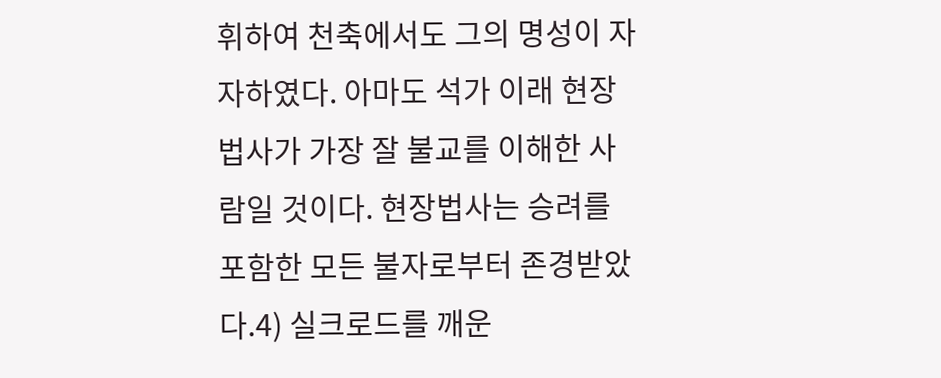휘하여 천축에서도 그의 명성이 자자하였다. 아마도 석가 이래 현장법사가 가장 잘 불교를 이해한 사람일 것이다. 현장법사는 승려를 포함한 모든 불자로부터 존경받았다.4) 실크로드를 깨운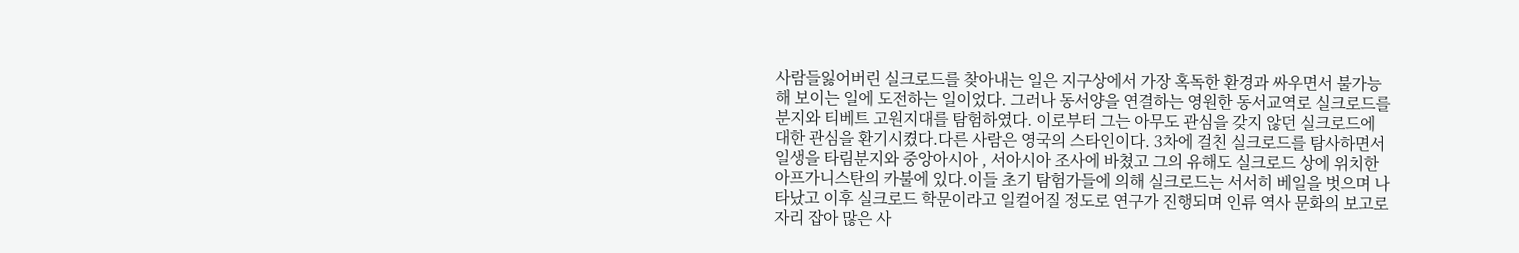사람들잃어버린 실크로드를 찾아내는 일은 지구상에서 가장 혹독한 환경과 싸우면서 불가능해 보이는 일에 도전하는 일이었다. 그러나 동서양을 연결하는 영원한 동서교역로 실크로드를 분지와 티베트 고원지대를 탐험하였다. 이로부터 그는 아무도 관심을 갖지 않던 실크로드에 대한 관심을 환기시켰다.다른 사람은 영국의 스타인이다. 3차에 걸친 실크로드를 탐사하면서 일생을 타림분지와 중앙아시아 , 서아시아 조사에 바쳤고 그의 유해도 실크로드 상에 위치한 아프가니스탄의 카불에 있다.이들 초기 탐험가들에 의해 실크로드는 서서히 베일을 벗으며 나타났고 이후 실크로드 학문이라고 일컬어질 정도로 연구가 진행되며 인류 역사 문화의 보고로 자리 잡아 많은 사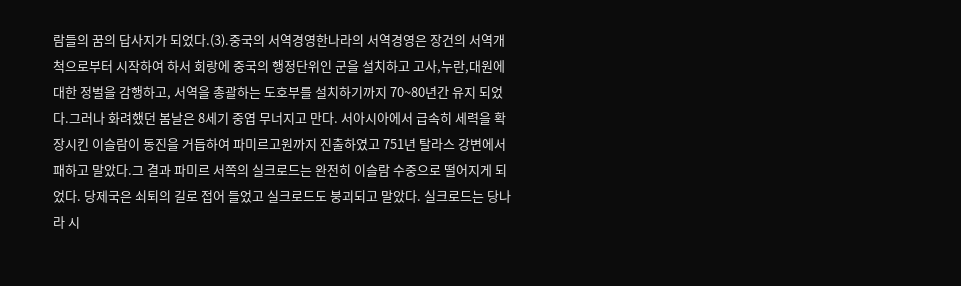람들의 꿈의 답사지가 되었다.(3).중국의 서역경영한나라의 서역경영은 장건의 서역개척으로부터 시작하여 하서 회랑에 중국의 행정단위인 군을 설치하고 고사,누란,대원에 대한 정벌을 감행하고, 서역을 총괄하는 도호부를 설치하기까지 70~80년간 유지 되었다.그러나 화려했던 봄날은 8세기 중엽 무너지고 만다. 서아시아에서 급속히 세력을 확장시킨 이슬람이 동진을 거듭하여 파미르고원까지 진출하였고 751년 탈라스 강변에서 패하고 말았다.그 결과 파미르 서쪽의 실크로드는 완전히 이슬람 수중으로 떨어지게 되었다. 당제국은 쇠퇴의 길로 접어 들었고 실크로드도 붕괴되고 말았다. 실크로드는 당나라 시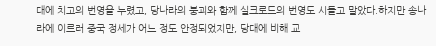대에 치고의 번영을 누렸고, 당나라의 붕괴와 함께 실크로드의 번영도 시들고 말았다.하지만 송나라에 이르러 중국 정세가 어느 정도 안정되었지만, 당대에 비해 교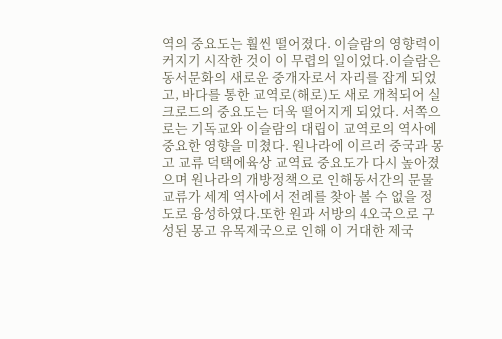역의 중요도는 훨씬 떨어졌다. 이슬람의 영향력이 커지기 시작한 것이 이 무렵의 일이었다.이슬람은 동서문화의 새로운 중개자로서 자리를 잡게 되었고, 바다를 통한 교역로(해로)도 새로 개척되어 실크로드의 중요도는 더욱 떨어지게 되었다. 서쪽으로는 기독교와 이슬람의 대립이 교역로의 역사에 중요한 영향을 미쳤다. 원나라에 이르러 중국과 몽고 교류 덕택에육상 교역료 중요도가 다시 높아졌으며 원나라의 개방정책으로 인해동서간의 문물 교류가 세계 역사에서 전례를 찾아 볼 수 없을 정도로 융성하였다.또한 원과 서방의 4오국으로 구성된 몽고 유목제국으로 인해 이 거대한 제국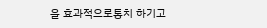을 효과적으로통치 하기고